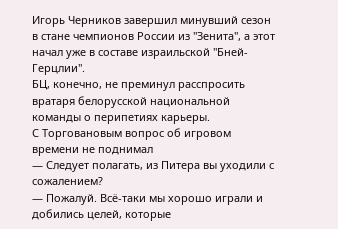Игорь Черников завершил минувший сезон в стане чемпионов России из "Зенита", а этот начал уже в составе израильской "Бней-Герцлии".
БЦ, конечно, не преминул расспросить вратаря белорусской национальной команды о перипетиях карьеры.
С Торговановым вопрос об игровом времени не поднимал
— Следует полагать, из Питера вы уходили с сожалением?
— Пожалуй. Всё-таки мы хорошо играли и добились целей, которые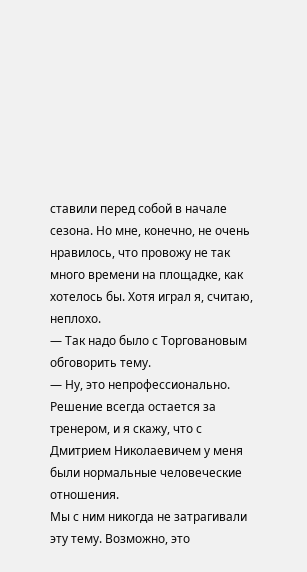ставили перед собой в начале сезона. Но мне, конечно, не очень нравилось, что провожу не так много времени на площадке, как хотелось бы. Хотя играл я, считаю, неплохо.
— Так надо было с Торговановым обговорить тему.
— Ну, это непрофессионально. Решение всегда остается за тренером, и я скажу, что с Дмитрием Николаевичем у меня были нормальные человеческие отношения.
Мы с ним никогда не затрагивали эту тему. Возможно, это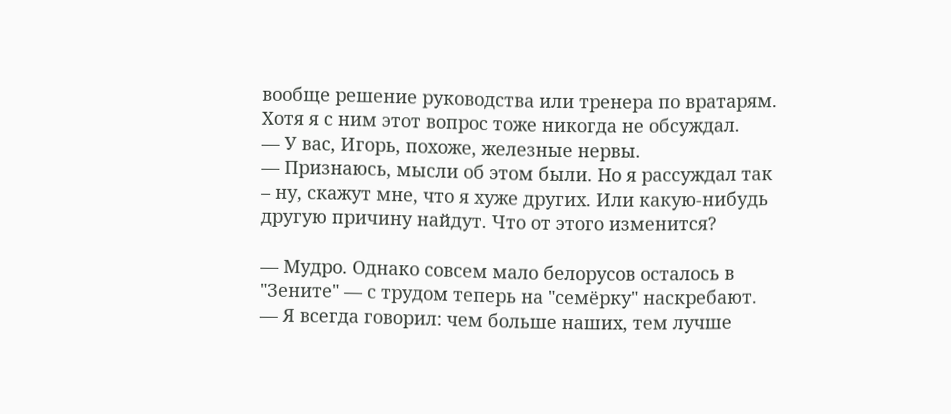вообще решение руководства или тренера по вратарям. Хотя я с ним этот вопрос тоже никогда не обсуждал.
— У вас, Игорь, похоже, железные нервы.
— Признаюсь, мысли об этом были. Но я рассуждал так – ну, скажут мне, что я хуже других. Или какую-нибудь другую причину найдут. Что от этого изменится?

— Мудро. Однако совсем мало белорусов осталось в "Зените" — с трудом теперь на "семёрку" наскребают.
— Я всегда говорил: чем больше наших, тем лучше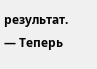результат.
— Теперь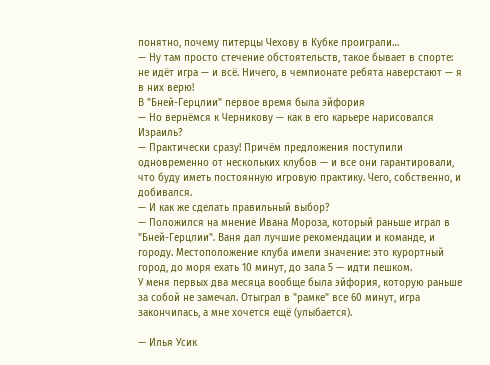понятно, почему питерцы Чехову в Кубке проиграли…
— Ну там просто стечение обстоятельств, такое бывает в спорте: не идёт игра — и всё. Ничего, в чемпионате ребята наверстают — я в них верю!
В "Бней-Герцлии" первое время была эйфория
— Но вернёмся к Черникову — как в его карьере нарисовался Израиль?
— Практически сразу! Причём предложения поступили одновременно от нескольких клубов — и все они гарантировали, что буду иметь постоянную игровую практику. Чего, собственно, и добивался.
— И как же сделать правильный выбор?
— Положился на мнение Ивана Мороза, который раньше играл в "Бней-Герцлии". Ваня дал лучшие рекомендации и команде, и городу. Местоположение клуба имели значение: это курортный город, до моря ехать 10 минут, до зала 5 — идти пешком.
У меня первых два месяца вообще была эйфория, которую раньше за собой не замечал. Отыграл в "рамке" все 60 минут, игра закончилась, а мне хочется ещё (улыбается).

— Илья Усик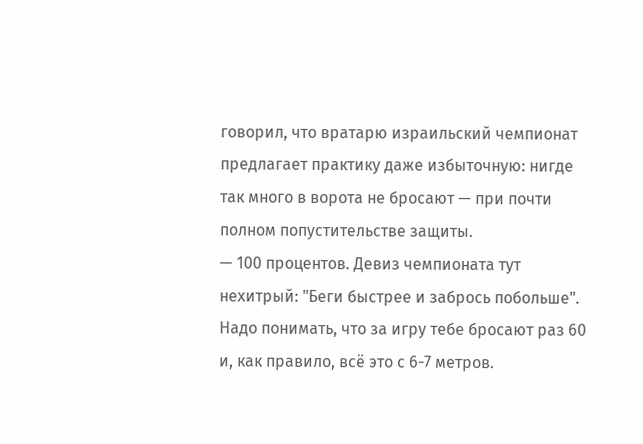говорил, что вратарю израильский чемпионат предлагает практику даже избыточную: нигде так много в ворота не бросают — при почти полном попустительстве защиты.
— 100 процентов. Девиз чемпионата тут нехитрый: "Беги быстрее и забрось побольше". Надо понимать, что за игру тебе бросают раз 60 и, как правило, всё это с 6-7 метров.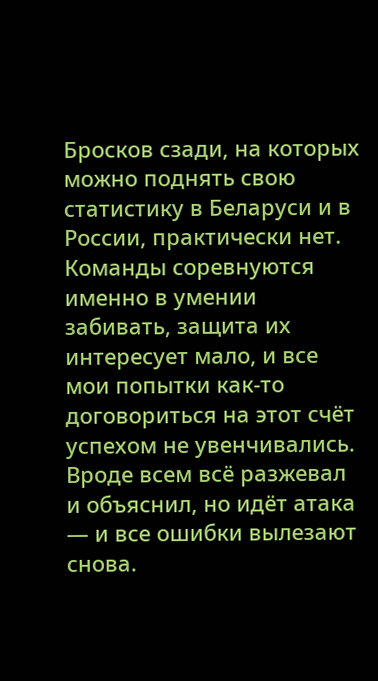Бросков сзади, на которых можно поднять свою статистику в Беларуси и в России, практически нет.
Команды соревнуются именно в умении забивать, защита их интересует мало, и все мои попытки как-то договориться на этот счёт успехом не увенчивались. Вроде всем всё разжевал и объяснил, но идёт атака — и все ошибки вылезают снова.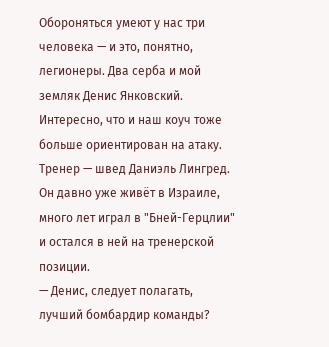Обороняться умеют у нас три человека — и это, понятно, легионеры. Два серба и мой земляк Денис Янковский.
Интересно, что и наш коуч тоже больше ориентирован на атаку. Тренер — швед Даниэль Лингред. Он давно уже живёт в Израиле, много лет играл в "Бней-Герцлии" и остался в ней на тренерской позиции.
— Денис, следует полагать, лучший бомбардир команды?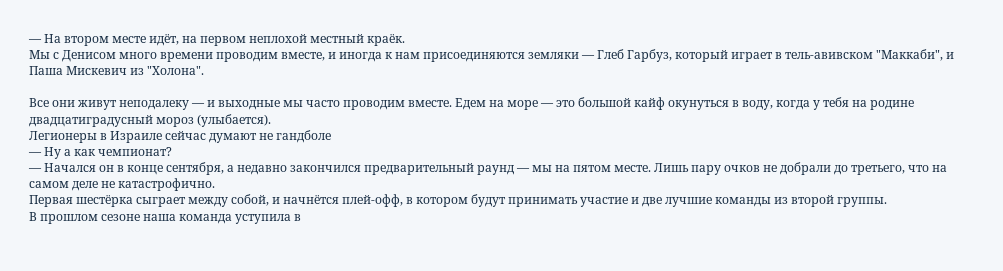— На втором месте идёт, на первом неплохой местный краёк.
Мы с Денисом много времени проводим вместе, и иногда к нам присоединяются земляки — Глеб Гарбуз, который играет в тель-авивском "Маккаби", и Паша Мискевич из "Холона".

Все они живут неподалеку — и выходные мы часто проводим вместе. Едем на море — это большой кайф окунуться в воду, когда у тебя на родине двадцатиградусный мороз (улыбается).
Легионеры в Израиле сейчас думают не гандболе
— Ну а как чемпионат?
— Начался он в конце сентября, а недавно закончился предварительный раунд — мы на пятом месте. Лишь пару очков не добрали до третьего, что на самом деле не катастрофично.
Первая шестёрка сыграет между собой, и начнётся плей-офф, в котором будут принимать участие и две лучшие команды из второй группы.
В прошлом сезоне наша команда уступила в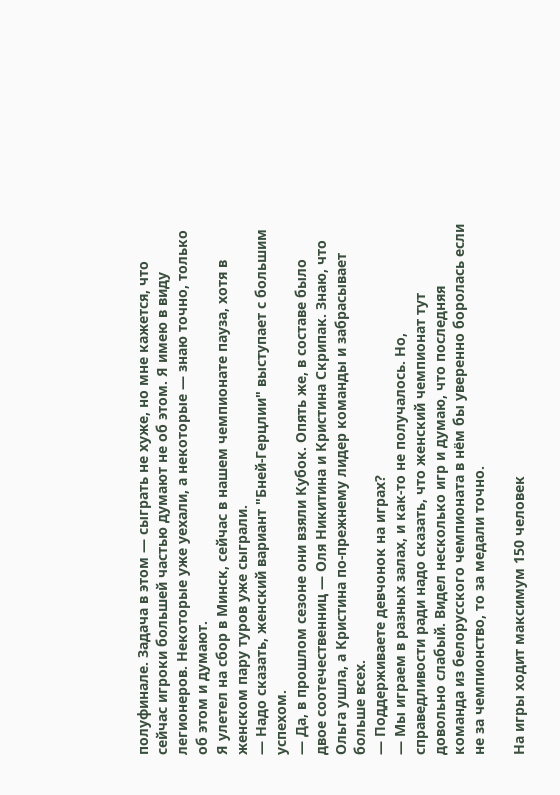полуфинале. Задача в этом — сыграть не хуже, но мне кажется, что сейчас игроки большей частью думают не об этом. Я имею в виду легионеров. Некоторые уже уехали, а некоторые — знаю точно, только об этом и думают.
Я улетел на сбор в Минск, сейчас в нашем чемпионате пауза, хотя в женском пару туров уже сыграли.
— Надо сказать, женский вариант "Бней-Герцлии" выступает с большим успехом.
— Да, в прошлом сезоне они взяли Кубок. Опять же, в составе было двое соотечественниц — Оля Никитина и Кристина Скрипак. Знаю, что Ольга ушла, а Кристина по-прежнему лидер команды и забрасывает больше всех.
— Поддерживаете девчонок на играх?
— Мы играем в разных залах, и как-то не получалось. Но, справедливости ради надо сказать, что женский чемпионат тут довольно слабый. Видел несколько игр и думаю, что последняя команда из белорусского чемпионата в нём бы уверенно боролась если не за чемпионство, то за медали точно.

На игры ходит максимум 150 человек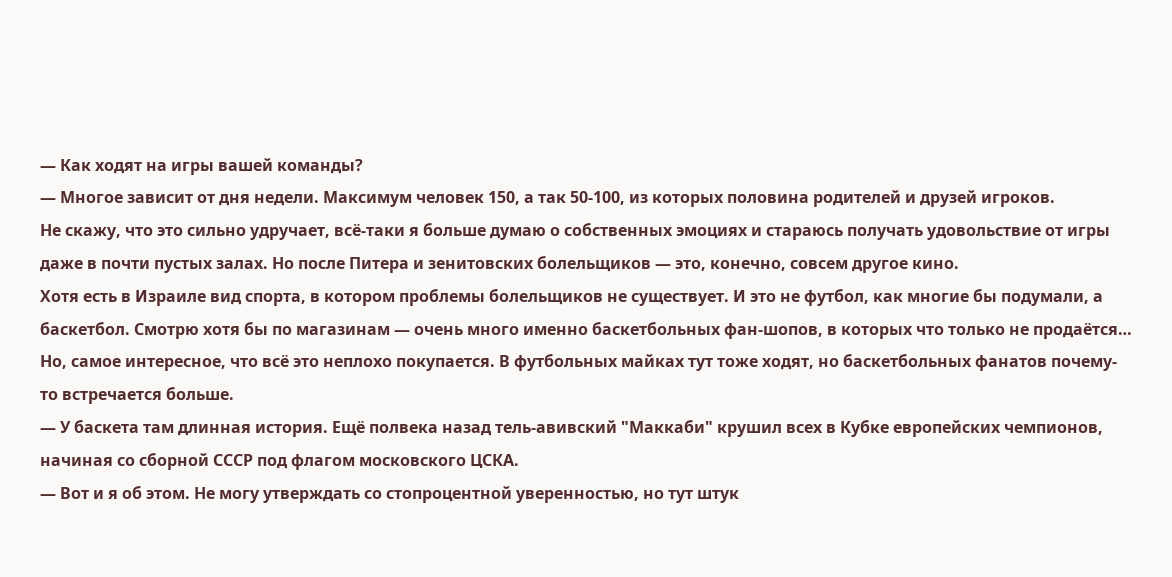— Как ходят на игры вашей команды?
— Многое зависит от дня недели. Максимум человек 150, а так 50-100, из которых половина родителей и друзей игроков.
Не скажу, что это сильно удручает, всё-таки я больше думаю о собственных эмоциях и стараюсь получать удовольствие от игры даже в почти пустых залах. Но после Питера и зенитовских болельщиков — это, конечно, совсем другое кино.
Хотя есть в Израиле вид спорта, в котором проблемы болельщиков не существует. И это не футбол, как многие бы подумали, а баскетбол. Смотрю хотя бы по магазинам — очень много именно баскетбольных фан-шопов, в которых что только не продаётся…
Но, самое интересное, что всё это неплохо покупается. В футбольных майках тут тоже ходят, но баскетбольных фанатов почему-то встречается больше.
— У баскета там длинная история. Ещё полвека назад тель-авивский "Маккаби" крушил всех в Кубке европейских чемпионов, начиная со сборной СССР под флагом московского ЦСКА.
— Вот и я об этом. Не могу утверждать со стопроцентной уверенностью, но тут штук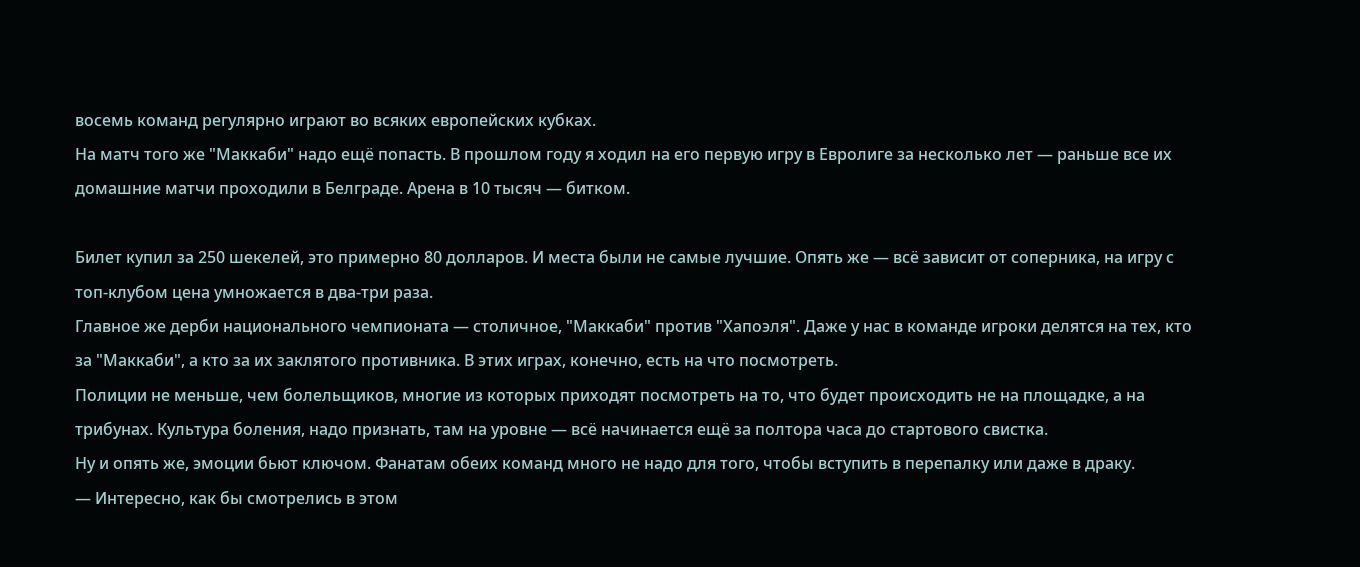восемь команд регулярно играют во всяких европейских кубках.
На матч того же "Маккаби" надо ещё попасть. В прошлом году я ходил на его первую игру в Евролиге за несколько лет — раньше все их домашние матчи проходили в Белграде. Арена в 10 тысяч — битком.

Билет купил за 250 шекелей, это примерно 80 долларов. И места были не самые лучшие. Опять же — всё зависит от соперника, на игру с топ-клубом цена умножается в два-три раза.
Главное же дерби национального чемпионата — столичное, "Маккаби" против "Хапоэля". Даже у нас в команде игроки делятся на тех, кто за "Маккаби", а кто за их заклятого противника. В этих играх, конечно, есть на что посмотреть.
Полиции не меньше, чем болельщиков, многие из которых приходят посмотреть на то, что будет происходить не на площадке, а на трибунах. Культура боления, надо признать, там на уровне — всё начинается ещё за полтора часа до стартового свистка.
Ну и опять же, эмоции бьют ключом. Фанатам обеих команд много не надо для того, чтобы вступить в перепалку или даже в драку.
— Интересно, как бы смотрелись в этом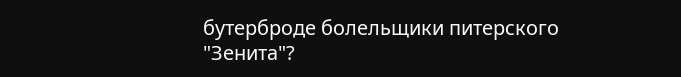бутерброде болельщики питерского "Зенита"?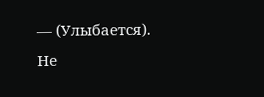— (Улыбается). Не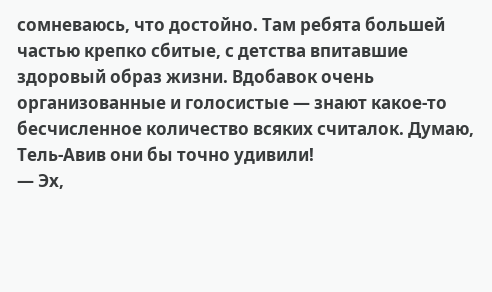сомневаюсь, что достойно. Там ребята большей частью крепко сбитые, с детства впитавшие здоровый образ жизни. Вдобавок очень организованные и голосистые — знают какое-то бесчисленное количество всяких считалок. Думаю, Тель-Авив они бы точно удивили!
— Эх,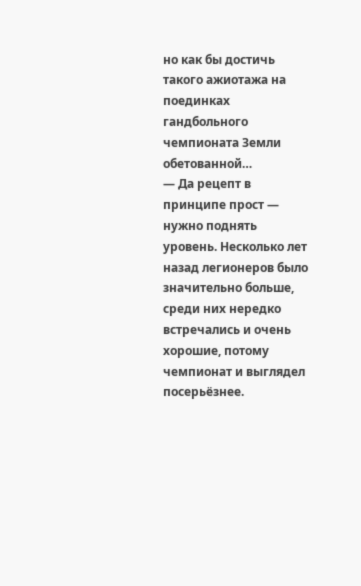но как бы достичь такого ажиотажа на поединках гандбольного чемпионата Земли обетованной…
— Да рецепт в принципе прост — нужно поднять уровень. Несколько лет назад легионеров было значительно больше, среди них нередко встречались и очень хорошие, потому чемпионат и выглядел посерьёзнее.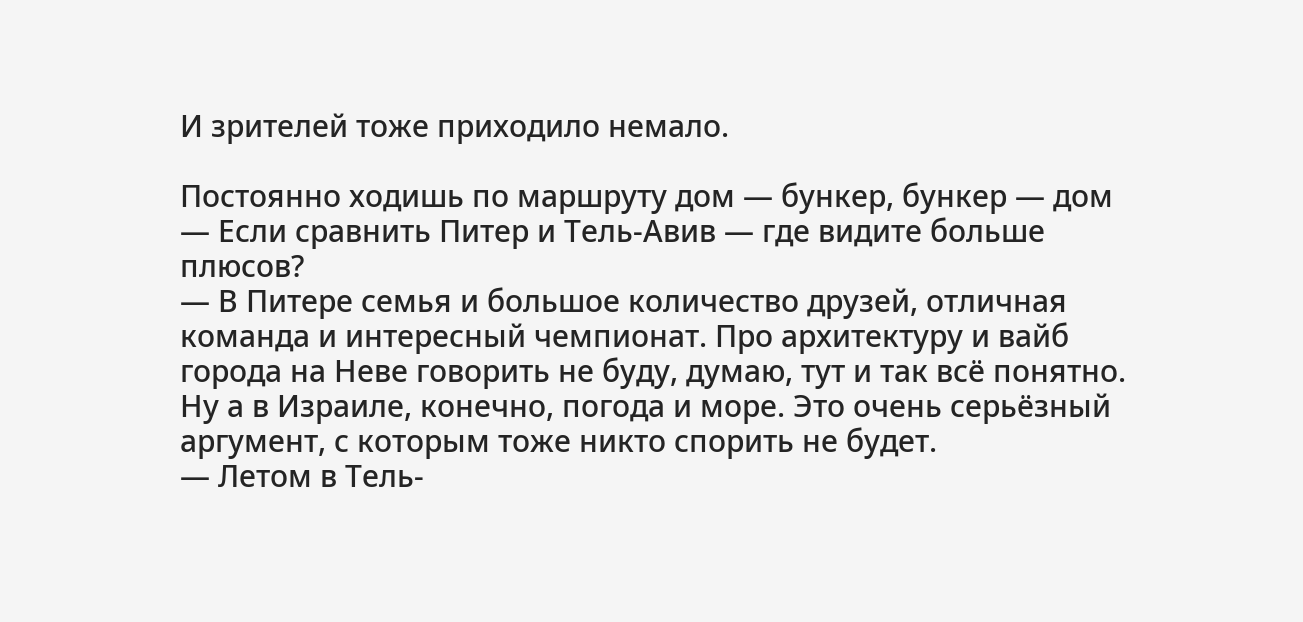И зрителей тоже приходило немало.

Постоянно ходишь по маршруту дом — бункер, бункер — дом
— Если сравнить Питер и Тель-Авив — где видите больше плюсов?
— В Питере семья и большое количество друзей, отличная команда и интересный чемпионат. Про архитектуру и вайб города на Неве говорить не буду, думаю, тут и так всё понятно.
Ну а в Израиле, конечно, погода и море. Это очень серьёзный аргумент, с которым тоже никто спорить не будет.
— Летом в Тель-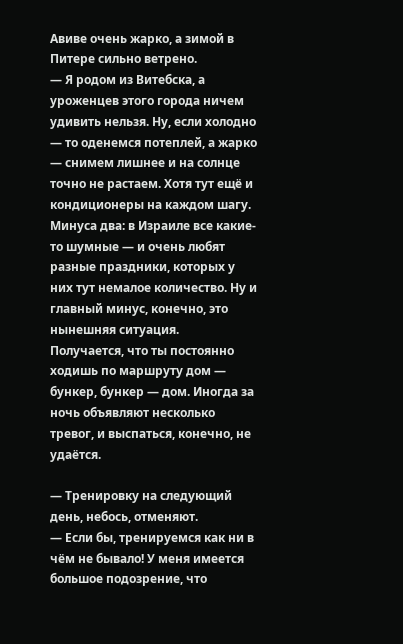Авиве очень жарко, а зимой в Питере сильно ветрено.
— Я родом из Витебска, а уроженцев этого города ничем удивить нельзя. Ну, если холодно — то оденемся потеплей, а жарко — снимем лишнее и на солнце точно не растаем. Хотя тут ещё и кондиционеры на каждом шагу.
Минуса два: в Израиле все какие-то шумные — и очень любят разные праздники, которых у них тут немалое количество. Ну и главный минус, конечно, это нынешняя ситуация.
Получается, что ты постоянно ходишь по маршруту дом — бункер, бункер — дом. Иногда за ночь объявляют несколько тревог, и выспаться, конечно, не удаётся.

— Тренировку на следующий день, небось, отменяют.
— Если бы, тренируемся как ни в чём не бывало! У меня имеется большое подозрение, что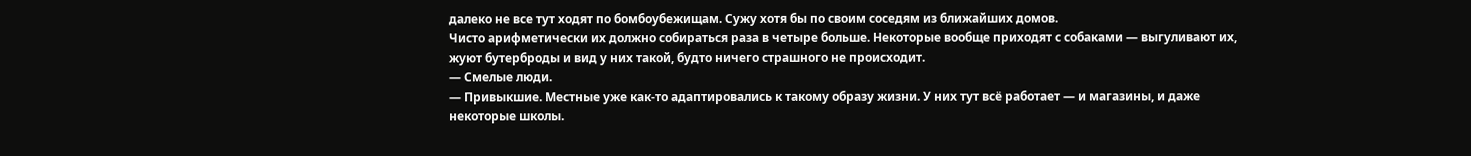далеко не все тут ходят по бомбоубежищам. Сужу хотя бы по своим соседям из ближайших домов.
Чисто арифметически их должно собираться раза в четыре больше. Некоторые вообще приходят с собаками — выгуливают их, жуют бутерброды и вид у них такой, будто ничего страшного не происходит.
— Смелые люди.
— Привыкшие. Местные уже как-то адаптировались к такому образу жизни. У них тут всё работает — и магазины, и даже некоторые школы.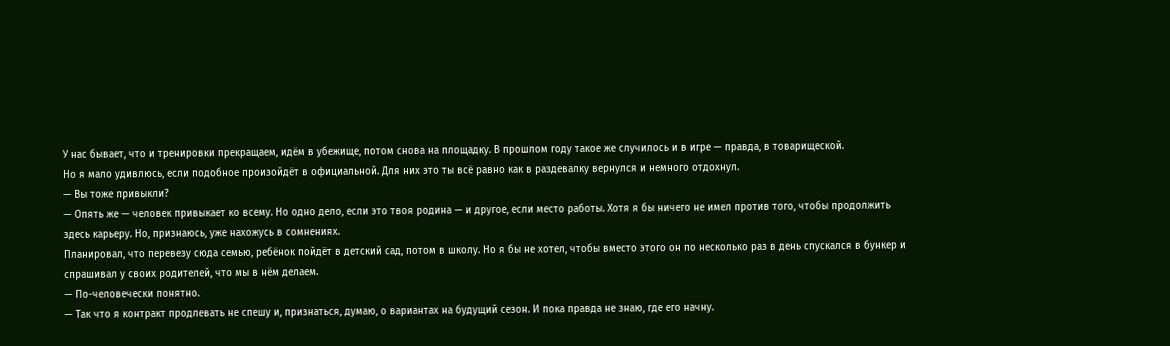У нас бывает, что и тренировки прекращаем, идём в убежище, потом снова на площадку. В прошлом году такое же случилось и в игре — правда, в товарищеской.
Но я мало удивлюсь, если подобное произойдёт в официальной. Для них это ты всё равно как в раздевалку вернулся и немного отдохнул.
— Вы тоже привыкли?
— Опять же — человек привыкает ко всему. Но одно дело, если это твоя родина — и другое, если место работы. Хотя я бы ничего не имел против того, чтобы продолжить здесь карьеру. Но, признаюсь, уже нахожусь в сомнениях.
Планировал, что перевезу сюда семью, ребёнок пойдёт в детский сад, потом в школу. Но я бы не хотел, чтобы вместо этого он по несколько раз в день спускался в бункер и спрашивал у своих родителей, что мы в нём делаем.
— По-человечески понятно.
— Так что я контракт продлевать не спешу и, признаться, думаю, о вариантах на будущий сезон. И пока правда не знаю, где его начну.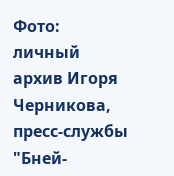Фото: личный архив Игоря Черникова, пресс-службы "Бней-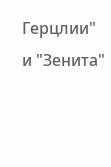Герцлии" и "Зенита"